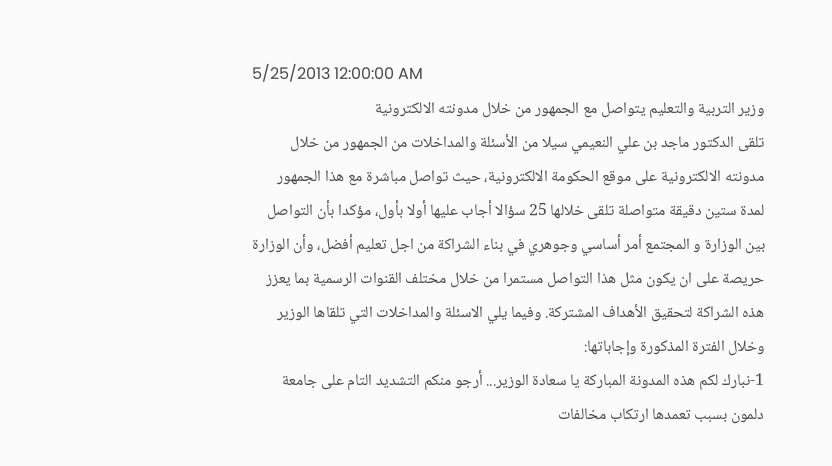5/25/2013 12:00:00 AM
وزير التربية والتعليم يتواصل مع الجمهور من خلال مدونته الالكترونية
تلقى الدكتور ماجد بن علي النعيمي سيلا من الأسئلة والمداخلات من الجمهور من خلال مدونته الالكترونية على موقع الحكومة الالكترونية، حيث تواصل مباشرة مع هذا الجمهور لمدة ستين دقيقة متواصلة تلقى خلالها 25 سؤالا أجاب عليها أولا بأول، مؤكدا بأن التواصل بين الوزارة و المجتمع أمر أساسي وجوهري في بناء الشراكة من اجل تعليم أفضل، وأن الوزارة حريصة على ان يكون مثل هذا التواصل مستمرا من خلال مختلف القنوات الرسمية بما يعزز هذه الشراكة لتحقيق الأهداف المشتركة. وفيما يلي الاسئلة والمداخلات التي تلقاها الوزير وخلال الفترة المذكورة وإجاباتها:
1-نبارك لكم هذه المدونة المباركة يا سعادة الوزير... أرجو منكم التشديد التام على جامعة دلمون بسبب تعمدها ارتكاب مخالفات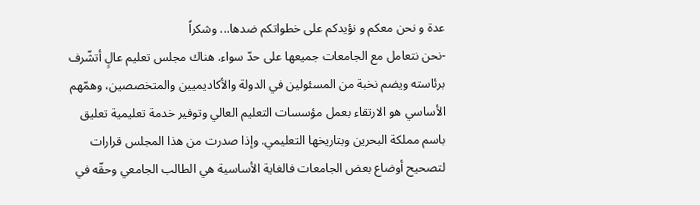عدة و نحن معكم و نؤيدكم على خطواتكم ضدها... وشكراً
-نحن نتعامل مع الجامعات جميعها على حدّ سواء. هناك مجلس تعليم عالٍ أتشّرف برئاسته ويضم نخبة من المسئولين في الدولة والأكاديميين والمتخصصين، وهمّهم الأساسي هو الارتقاء بعمل مؤسسات التعليم العالي وتوفير خدمة تعليمية تعليق باسم مملكة البحرين وبتاريخها التعليمي. وإذا صدرت من هذا المجلس قرارات لتصحيح أوضاع بعض الجامعات فالغاية الأساسية هي الطالب الجامعي وحقّه في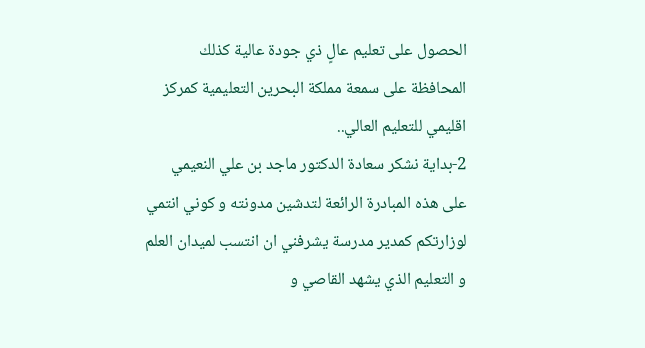الحصول على تعليم عالٍ ذي جودة عالية كذلك المحافظة على سمعة مملكة البحرين التعليمية كمركز اقليمي للتعليم العالي..
2-بداية نشكر سعادة الدكتور ماجد بن علي النعيمي على هذه المبادرة الرائعة لتدشين مدونته و كوني انتمي لوزارتكم كمدير مدرسة يشرفني ان انتسب لميدان العلم و التعليم الذي يشهد القاصي و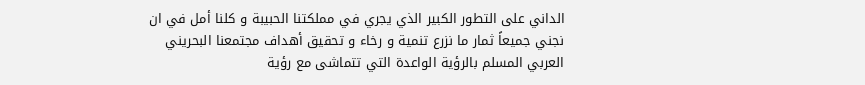الداني على التطور الكبير الذي يجري في مملكتنا الحبيبة و كلنا أمل في ان نجني جميعاً ثمار ما نزرع تنمية و رخاء و تحقيق أهداف مجتمعنا البحريني العربي المسلم بالرؤية الواعدة التي تتماشى مع رؤية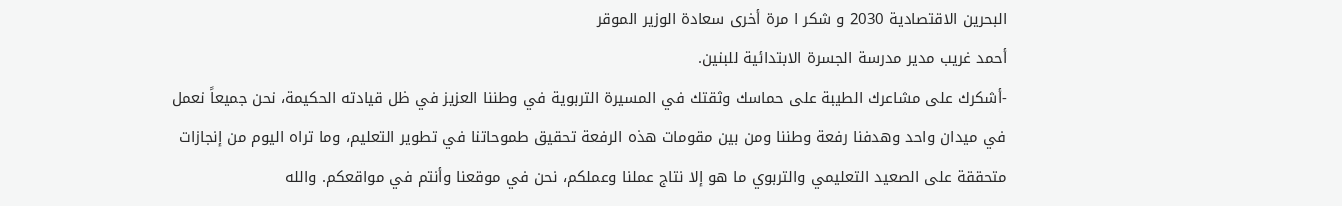البحرين الاقتصادية 2030 و شكر ا مرة أخرى سعادة الوزير الموقر
أحمد غريب مدير مدرسة الجسرة الابتدائية للبنين.
-أشكرك على مشاعرك الطيبة على حماسك وثقتك في المسيرة التربوية في وطننا العزيز في ظل قيادته الحكيمة، نحن جميعاً نعمل في ميدان واحد وهدفنا رفعة وطننا ومن بين مقومات هذه الرفعة تحقيق طموحاتنا في تطوير التعليم، وما تراه اليوم من إنجازات متحققة على الصعيد التعليمي والتربوي ما هو إلا نتاج عملنا وعملكم، نحن في موقعنا وأنتم في مواقعكم. والله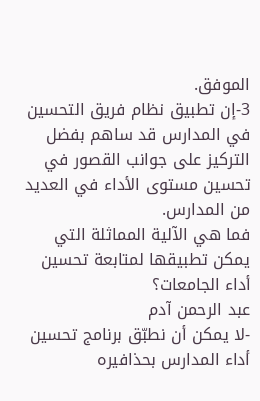الموفق.
3-إن تطبيق نظام فريق التحسين في المدارس قد ساهم بفضل التركيز على جوانب القصور في تحسين مستوى الأداء في العديد من المدارس.
فما هي الآلية المماثلة التي يمكن تطبيقها لمتابعة تحسين أداء الجامعات؟
عبد الرحمن آدم
-لا يمكن أن نطبّق برنامج تحسين أداء المدارس بحذافيره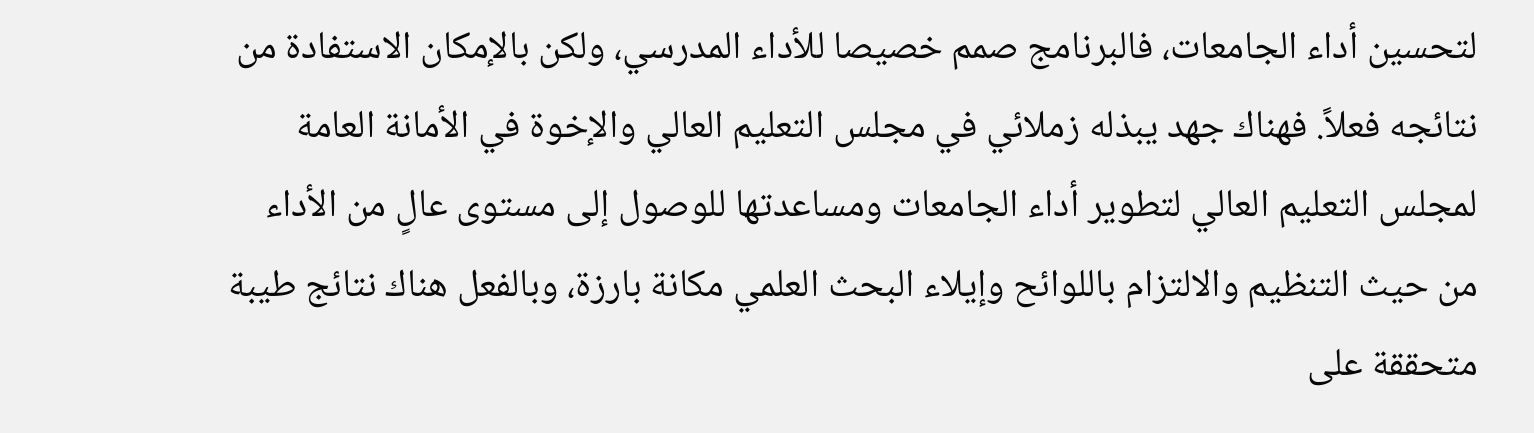لتحسين أداء الجامعات، فالبرنامج صمم خصيصا للأداء المدرسي، ولكن بالإمكان الاستفادة من نتائجه فعلاً. فهناك جهد يبذله زملائي في مجلس التعليم العالي والإخوة في الأمانة العامة لمجلس التعليم العالي لتطوير أداء الجامعات ومساعدتها للوصول إلى مستوى عالٍ من الأداء من حيث التنظيم والالتزام باللوائح وإيلاء البحث العلمي مكانة بارزة، وبالفعل هناك نتائج طيبة متحققة على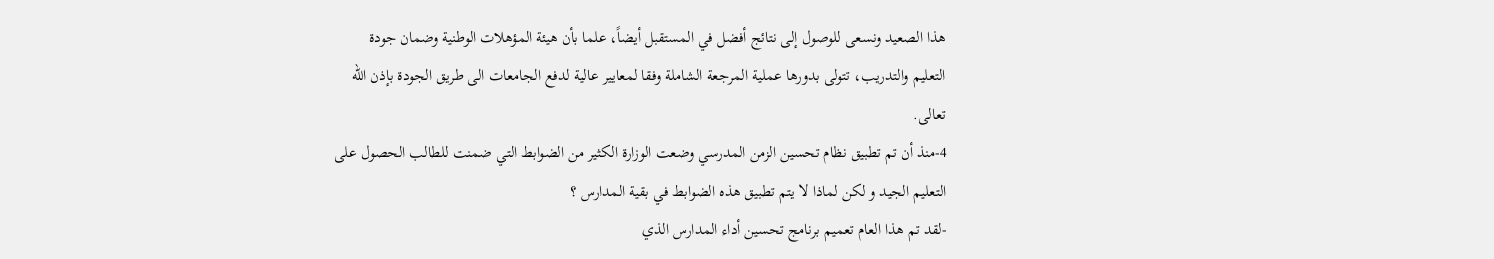هذا الصعيد ونسعى للوصول إلى نتائج أفضل في المستقبل أيضاً، علما بأن هيئة المؤهلات الوطنية وضمان جودة التعليم والتدريب، تتولى بدورها عملية المرجعة الشاملة وفقا لمعايير عالية لدفع الجامعات الى طريق الجودة بإذن الله تعالى.
4-منذ أن تم تطبيق نظام تحسين الزمن المدرسي وضعت الوزارة الكثير من الضوابط التي ضمنت للطالب الحصول على التعليم الجيد و لكن لماذا لا يتم تطبيق هذه الضوابط في بقية المدارس ؟
-لقد تم هذا العام تعميم برنامج تحسين أداء المدارس الذي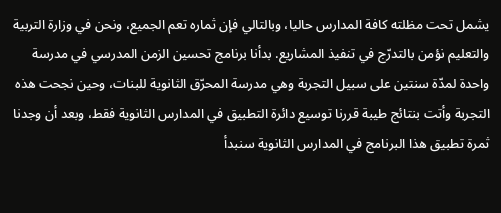يشمل تحت مظلته كافة المدارس حاليا، وبالتالي فإن ثماره تعم الجميع، ونحن في وزارة التربية والتعليم نؤمن بالتدرّج في تنفيذ المشاريع. بدأنا برنامج تحسين الزمن المدرسي في مدرسة واحدة لمدّة سنتين على سبيل التجربة وهي مدرسة المحرّق الثانوية للبنات، وحين نجحت هذه التجربة وأتت بنتائج طيبة قررنا توسيع دائرة التطبيق في المدارس الثانوية فقط، وبعد أن وجدنا ثمرة تطبيق هذا البرنامج في المدارس الثانوية سنبدأ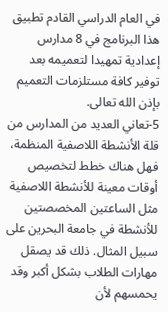في العام الدراسي القادم تطبيق هذا البرنامج في 8 مدارس إعدادية تمهيدا لتعميمه بعد توفير كافة مستلزمات التعميم بإذن الله تعالى.
5-تعاني العديد من المدارس من قلة الأنشطة اللاصفية المنظمة، فهل هناك خطط لتخصيص أوقات معينة للأنشطة اللاصفية مثل الساعتين المخصصتين للأنشطة في جامعة البحرين على سبيل المثال. ذلك قد يصقل مهارات الطلاب بشكل أكبر وقد يحمسهم لأن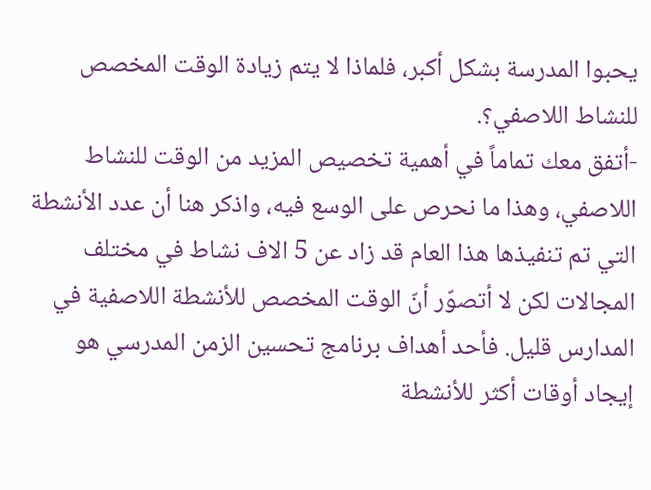يحبوا المدرسة بشكل أكبر، فلماذا لا يتم زيادة الوقت المخصص للنشاط اللاصفي؟.
-أتفق معك تماماً في أهمية تخصيص المزيد من الوقت للنشاط اللاصفي، وهذا ما نحرص على الوسع فيه، واذكر هنا أن عدد الأنشطة التي تم تنفيذها هذا العام قد زاد عن 5 الاف نشاط في مختلف المجالات لكن لا أتصوّر أنّ الوقت المخصص للأنشطة اللاصفية في المدارس قليل. فأحد أهداف برنامج تحسين الزمن المدرسي هو إيجاد أوقات أكثر للأنشطة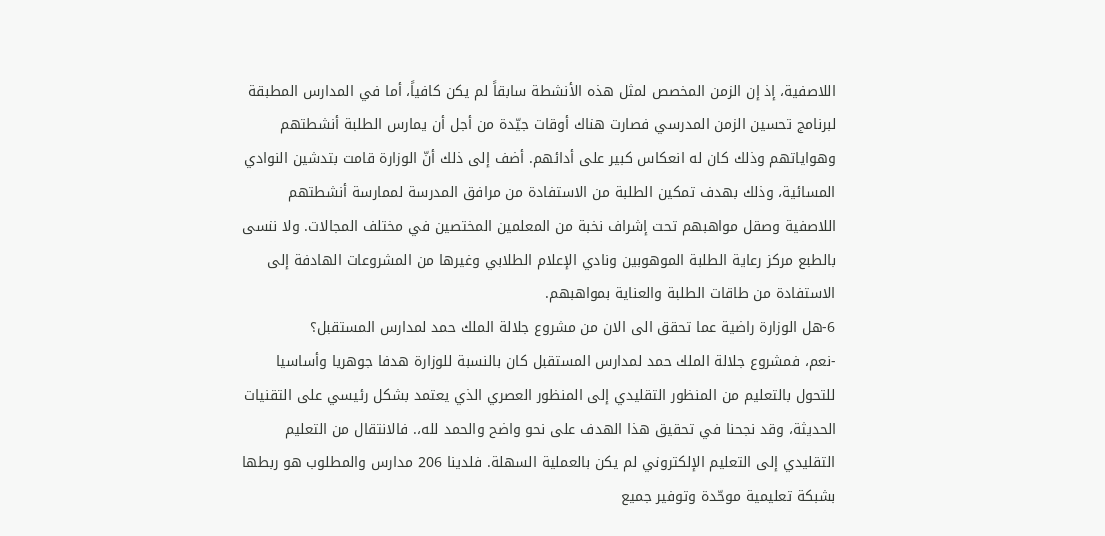اللاصفية، إذ إن الزمن المخصص لمثل هذه الأنشطة سابقاً لم يكن كافياً، أما في المدارس المطبقة لبرنامج تحسين الزمن المدرسي فصارت هناك أوقات جيّدة من أجل أن يمارس الطلبة أنشطتهم وهواياتهم وذلك كان له انعكاس كبير على أدائهم. أضف إلى ذلك أنّ الوزارة قامت بتدشين النوادي المسائية، وذلك بهدف تمكين الطلبة من الاستفادة من مرافق المدرسة لممارسة أنشطتهم اللاصفية وصقل مواهبهم تحت إشراف نخبة من المعلمين المختصين في مختلف المجالات. ولا ننسى بالطبع مركز رعاية الطلبة الموهوبين ونادي الإعلام الطلابي وغيرها من المشروعات الهادفة إلى الاستفادة من طاقات الطلبة والعناية بمواهبهم.
6-هل الوزارة راضية عما تحقق الى الان من مشروع جلالة الملك حمد لمدارس المستقبل؟
-نعم، فمشروع جلالة الملك حمد لمدارس المستقبل كان بالنسبة للوزارة هدفا جوهريا وأساسيا للتحول بالتعليم من المنظور التقليدي إلى المنظور العصري الذي يعتمد بشكل رئيسي على التقنيات الحديثة، وقد نجحنا في تحقيق هذا الهدف على نحو واضح والحمد لله،. فالانتقال من التعليم التقليدي إلى التعليم الإلكتروني لم يكن بالعملية السهلة. فلدينا 206 مدارس والمطلوب هو ربطها بشبكة تعليمية موحّدة وتوفير جميع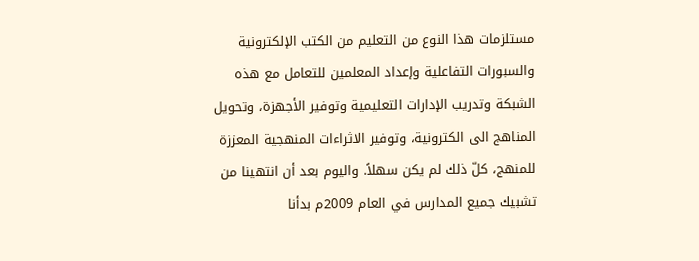مستلزمات هذا النوع من التعليم من الكتب الإلكترونية والسبورات التفاعلية وإعداد المعلمين للتعامل مع هذه الشبكة وتدريب الإدارات التعليمية وتوفير الأجهزة، وتحويل المناهج الى الكترونية، وتوفير الاثراءات المنهجية المعززة للمنهج، كلّ ذلك لم يكن سهلاً. واليوم بعد أن انتهينا من تشبيك جميع المدارس في العام 2009م بدأنا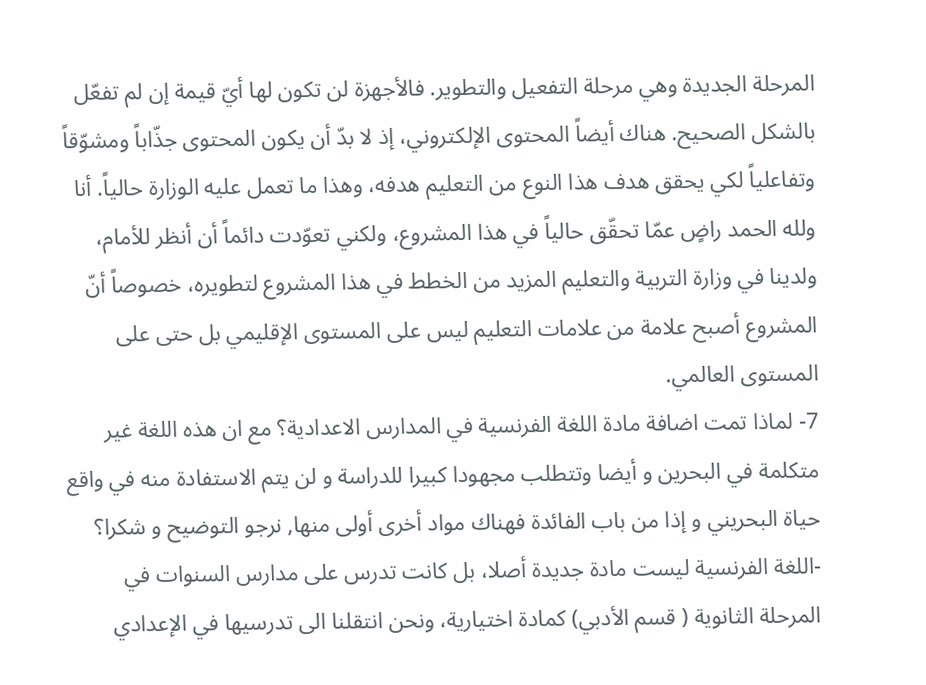المرحلة الجديدة وهي مرحلة التفعيل والتطوير. فالأجهزة لن تكون لها أيّ قيمة إن لم تفعّل بالشكل الصحيح. هناك أيضاً المحتوى الإلكتروني، إذ لا بدّ أن يكون المحتوى جذّاباً ومشوّقاً وتفاعلياً لكي يحقق هدف هذا النوع من التعليم هدفه، وهذا ما تعمل عليه الوزارة حالياً. أنا ولله الحمد راضٍ عمّا تحقّق حالياً في هذا المشروع، ولكني تعوّدت دائماً أن أنظر للأمام، ولدينا في وزارة التربية والتعليم المزيد من الخطط في هذا المشروع لتطويره، خصوصاً أنّ المشروع أصبح علامة من علامات التعليم ليس على المستوى الإقليمي بل حتى على المستوى العالمي.
7- لماذا تمت اضافة مادة اللغة الفرنسية في المدارس الاعدادية؟ مع ان هذه اللغة غير متكلمة في البحرين و أيضا وتتطلب مجهودا كبيرا للدراسة و لن يتم الاستفادة منه في واقع حياة البحريني و إذا من باب الفائدة فهناك مواد أخرى أولى منها, نرجو التوضيح و شكرا؟
-اللغة الفرنسية ليست مادة جديدة أصلا، بل كانت تدرس على مدارس السنوات في المرحلة الثانوية ( قسم الأدبي) كمادة اختيارية، ونحن انتقلنا الى تدرسيها في الإعدادي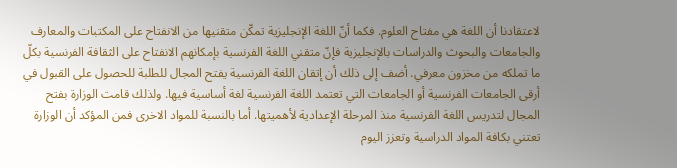لاعتقادنا أن اللغة هي مفتاح العلوم. فكما أنّ اللغة الإنجليزية تمكّن متقنيها من الانفتاح على المكتبات والمعارف والجامعات والبحوث والدراسات بالإنجليزية فإنّ متقني اللغة الفرنسية بإمكانهم الانفتاح على الثقافة الفرنسية بكلّ ما تملكه من مخزون معرفي. أضف إلى ذلك أن إتقان اللغة الفرنسية يفتح المجال للطلبة للحصول على القبول في أرقى الجامعات الفرنسية أو الجامعات التي تعتمد اللغة الفرنسية لغة أساسية فيها. ولذلك قامت الوزارة بفتح المجال لتدريس اللغة الفرنسية منذ المرحلة الإعدادية لأهميتها. أما بالنسبة للمواد الاخرى فمن المؤكد أن الوزارة تعتني بكافة المواد الدراسية وتعزز اليوم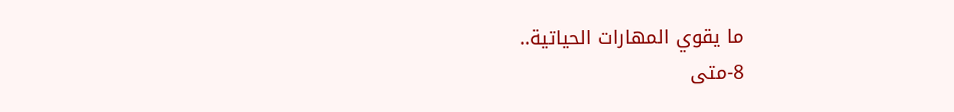ما يقوي المهارات الحياتية..
8-متى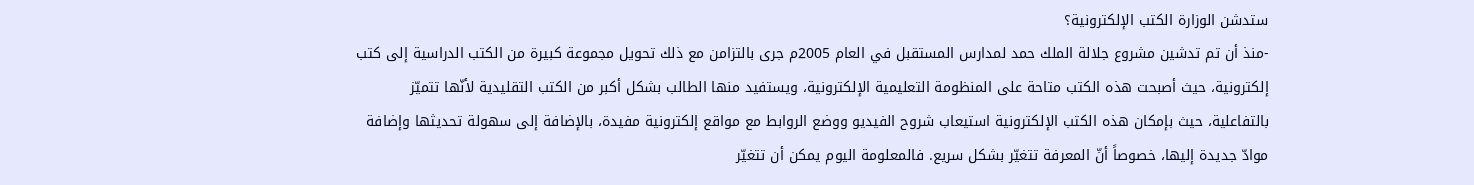ستدشن الوزارة الكتب الإلكترونية؟
-منذ أن تم تدشين مشروع جلالة الملك حمد لمدارس المستقبل في العام 2005م جرى بالتزامن مع ذلك تحويل مجموعة كبيرة من الكتب الدراسية إلى كتب إلكترونية، حيث أصبحت هذه الكتب متاحة على المنظومة التعليمية الإلكترونية، ويستفيد منها الطالب بشكل أكبر من الكتب التقليدية لأنّها تتميّز بالتفاعلية، حيث بإمكان هذه الكتب الإلكترونية استيعاب شروح الفيديو ووضع الروابط مع مواقع إلكترونية مفيدة، بالإضافة إلى سهولة تحديثها وإضافة موادّ جديدة إليها، خصوصاً أنّ المعرفة تتغيّر بشكل سريع. فالمعلومة اليوم يمكن أن تتغيّر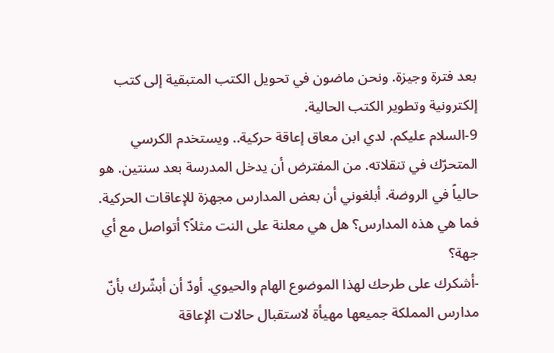بعد فترة وجيزة. ونحن ماضون في تحويل الكتب المتبقية إلى كتب إلكترونية وتطوير الكتب الحالية.
9-السلام عليكم. لدي ابن معاق إعاقة حركية.. ويستخدم الكرسي المتحرّك في تنقلاته. من المفترض أن يدخل المدرسة بعد سنتين. هو حالياً في الروضة. أبلغوني أن بعض المدارس مجهزة للإعاقات الحركية. فما هي هذه المدارس؟ هل هي معلنة على النت مثلاً؟ أتواصل مع أي جهة؟
-أشكرك على طرحك لهذا الموضوع الهام والحيوي. أودّ أن أبشّرك بأنّ مدارس المملكة جميعها مهيأة لاستقبال حالات الإعاقة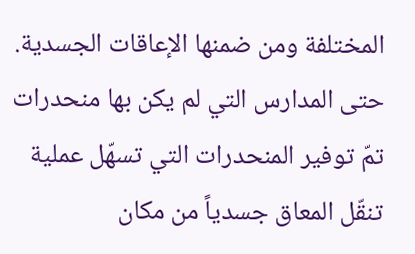المختلفة ومن ضمنها الإعاقات الجسدية. حتى المدارس التي لم يكن بها منحدرات تمّ توفير المنحدرات التي تسهّل عملية تنقّل المعاق جسدياً من مكان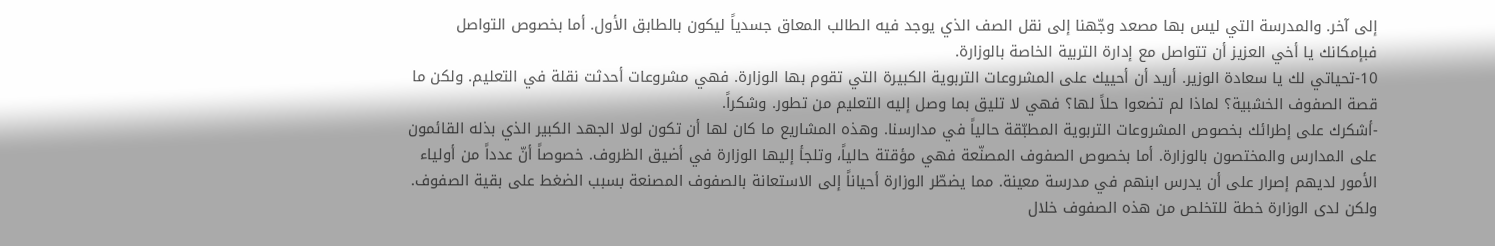إلى آخر. والمدرسة التي ليس بها مصعد وجّهنا إلى نقل الصف الذي يوجد فيه الطالب المعاق جسدياً ليكون بالطابق الأول. أما بخصوص التواصل فبإمكانك يا أخي العزيز أن تتواصل مع إدارة التربية الخاصة بالوزارة.
10-تحياتي لك يا سعادة الوزير. أريد أن أحييك على المشروعات التربوية الكبيرة التي تقوم بها الوزارة. فهي مشروعات أحدثت نقلة في التعليم. ولكن ما قصة الصفوف الخشبية؟ لماذا لم تضعوا حلاً لها؟ فهي لا تليق بما وصل إليه التعليم من تطور. وشكراً.
-أشكرك على إطرائك بخصوص المشروعات التربوية المطبّقة حالياً في مدارسنا. وهذه المشاريع ما كان لها أن تكون لولا الجهد الكبير الذي بذله القائمون على المدارس والمختصون بالوزارة. أما بخصوص الصفوف المصنّعة فهي مؤقتة حالياً، وتلجأ إليها الوزارة في أضيق الظروف. خصوصاً أنّ عدداً من أولياء الأمور لديهم إصرار على أن يدرس ابنهم في مدرسة معينة. مما يضطّر الوزارة أحياناً إلى الاستعانة بالصفوف المصنعة بسبب الضغط على بقية الصفوف. ولكن لدى الوزارة خطة للتخلص من هذه الصفوف خلال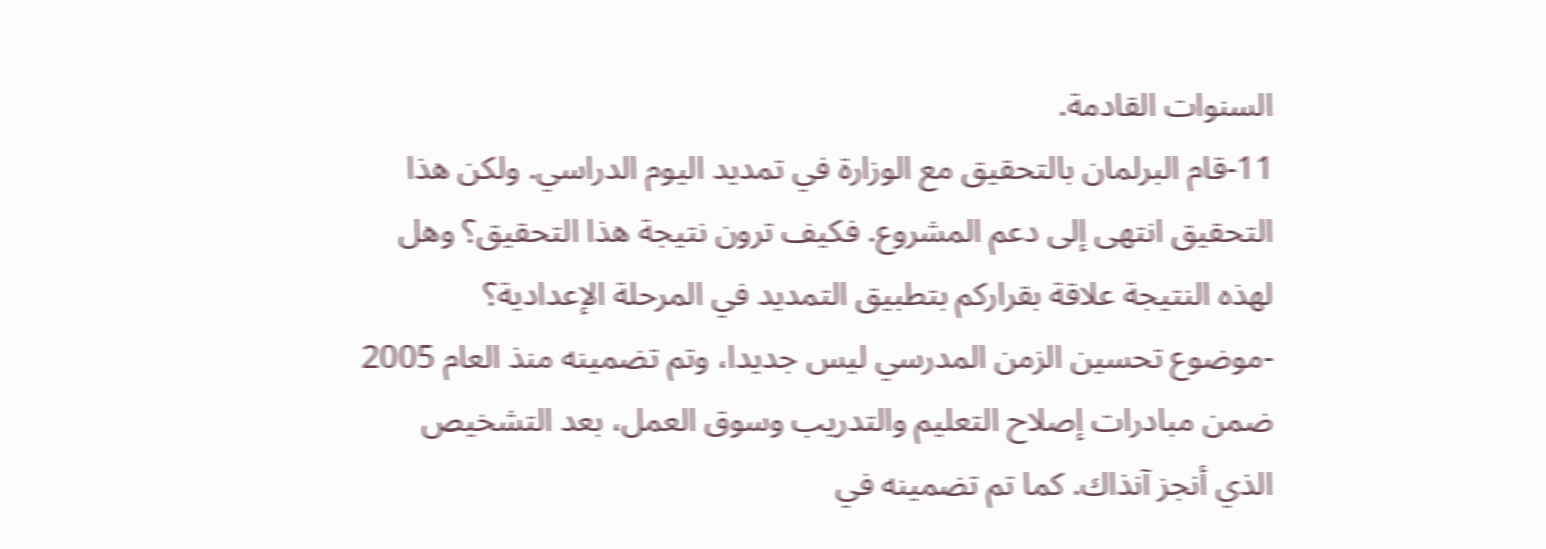السنوات القادمة.
11-قام البرلمان بالتحقيق مع الوزارة في تمديد اليوم الدراسي. ولكن هذا التحقيق انتهى إلى دعم المشروع. فكيف ترون نتيجة هذا التحقيق؟ وهل لهذه النتيجة علاقة بقراركم بتطبيق التمديد في المرحلة الإعدادية؟
-موضوع تحسين الزمن المدرسي ليس جديدا، وتم تضمينه منذ العام 2005 ضمن مبادرات إصلاح التعليم والتدريب وسوق العمل، بعد التشخيص الذي أنجز آنذاك. كما تم تضمينه في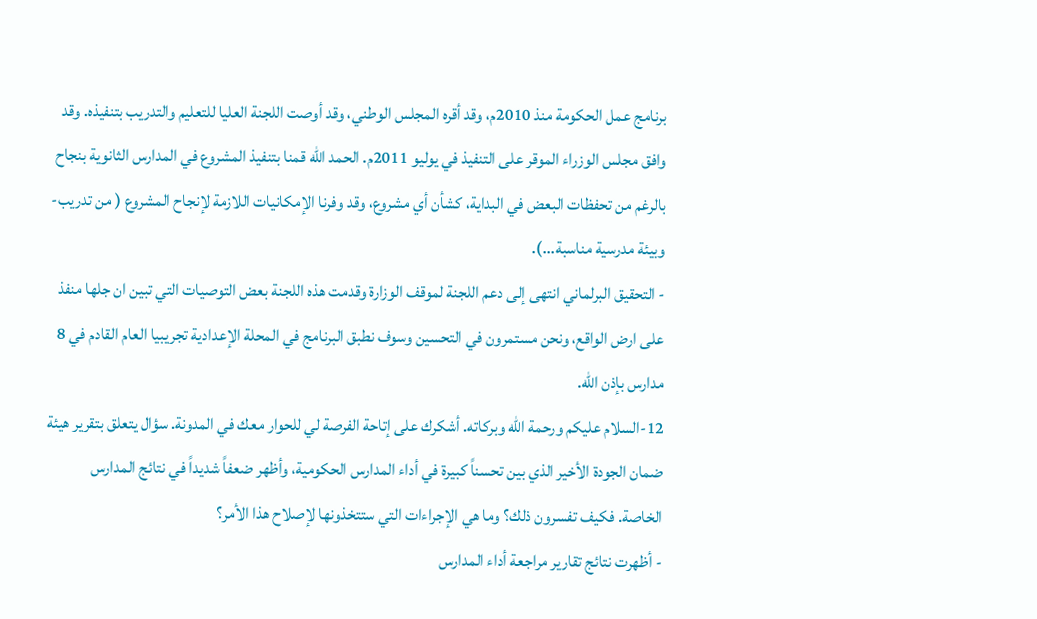برنامج عمل الحكومة منذ 2010م، وقد أقره المجلس الوطني، وقد أوصت اللجنة العليا للتعليم والتدريب بتنفيذه. وقد وافق مجلس الوزراء الموقر على التنفيذ في يوليو 2011م. الحمد الله قمنا بتنفيذ المشروع في المدارس الثانوية بنجاح بالرغم من تحفظات البعض في البداية، كشأن أي مشروع، وقد وفرنا الإمكانيات اللازمة لإنجاح المشروع ( من تدريب- وبيئة مدرسية مناسبة...).
- التحقيق البرلماني انتهى إلى دعم اللجنة لموقف الوزارة وقدمت هذه اللجنة بعض التوصيات التي تبين ان جلها منفذ على ارض الواقع، ونحن مستمرون في التحسين وسوف نطبق البرنامج في المحلة الإعدادية تجريبيا العام القادم في 8 مدارس بإذن الله.
12-السلام عليكم ورحمة الله وبركاته. أشكرك على إتاحة الفرصة لي للحوار معك في المدونة. سؤال يتعلق بتقرير هيئة ضمان الجودة الأخير الذي بين تحسناً كبيرة في أداء المدارس الحكومية، وأظهر ضعفاً شديداً في نتائج المدارس الخاصة. فكيف تفسرون ذلك؟ وما هي الإجراءات التي ستتخذونها لإصلاح هذا الأمر؟
- أظهرت نتائج تقارير مراجعة أداء المدارس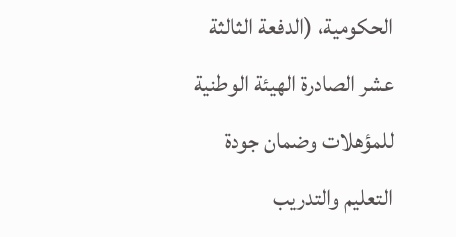الحكومية، (الدفعة الثالثة عشر الصادرة الهيئة الوطنية للمؤهلات وضمان جودة التعليم والتدريب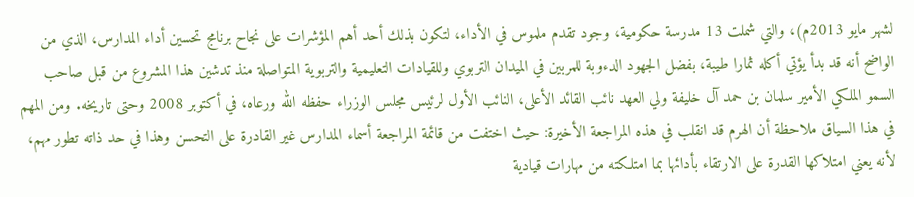لشهر مايو 2013م)، والتي شملت 13 مدرسة حكومية، وجود تقدم ملموس في الأداء، لتكون بذلك أحد أهم المؤشرات على نجاح برنامج تحسين أداء المدارس، الذي من الواضح أنه قد بدأ يؤتي أكله ثمارا طيبة، بفضل الجهود الدءوبة للمربين في الميدان التربوي وللقيادات التعليمية والتربوية المتواصلة منذ تدشين هذا المشروع من قبل صاحب السمو الملكي الأمير سلمان بن حمد آل خليفة ولي العهد نائب القائد الأعلى، النائب الأول لرئيس مجلس الوزراء حفظه الله ورعاه، في أكتوبر 2008 وحتى تاريخه. ومن المهم في هذا السياق ملاحظة أن الهرم قد انقلب في هذه المراجعة الأخيرة: حيث اختفت من قائمة المراجعة أسماء المدارس غير القادرة على التحسن وهذا في حد ذاته تطور مهم، لأنه يعني امتلاكها القدرة على الارتقاء بأدائها بما امتلكته من مهارات قيادية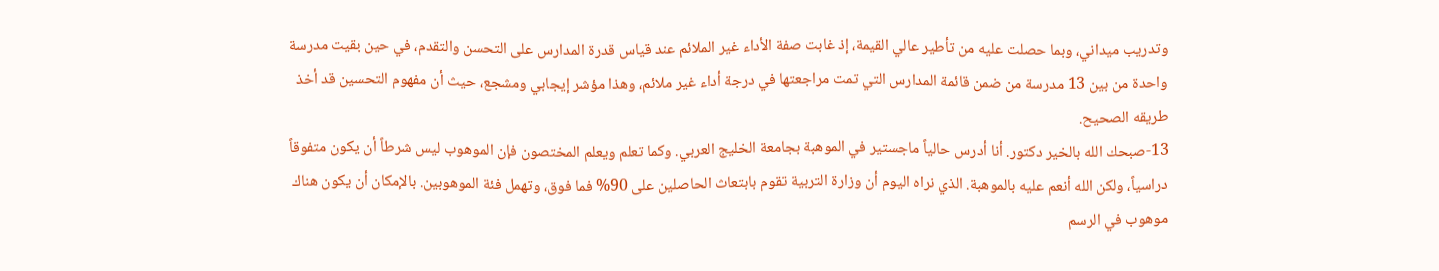وتدريب ميداني، وبما حصلت عليه من تأطير عالي القيمة، إذ غابت صفة الأداء غير الملائم عند قياس قدرة المدارس على التحسن والتقدم، في حين بقيت مدرسة واحدة من بين 13 مدرسة من ضمن قائمة المدارس التي تمت مراجعتها في درجة أداء غير ملائم، وهذا مؤشر إيجابي ومشجع، حيث أن مفهوم التحسين قد أخذ طريقه الصحيح.
13-صبحك الله بالخير دكتور. أنا أدرس حالياً ماجستير في الموهبة بجامعة الخليج العربي. وكما تعلم ويعلم المختصون فإن الموهوب ليس شرطاً أن يكون متفوقاً دراسياً، ولكن الله أنعم عليه بالموهبة. الذي نراه اليوم أن وزارة التربية تقوم بابتعاث الحاصلين على 90% فما فوق، وتهمل فئة الموهوبين. بالإمكان أن يكون هناك موهوب في الرسم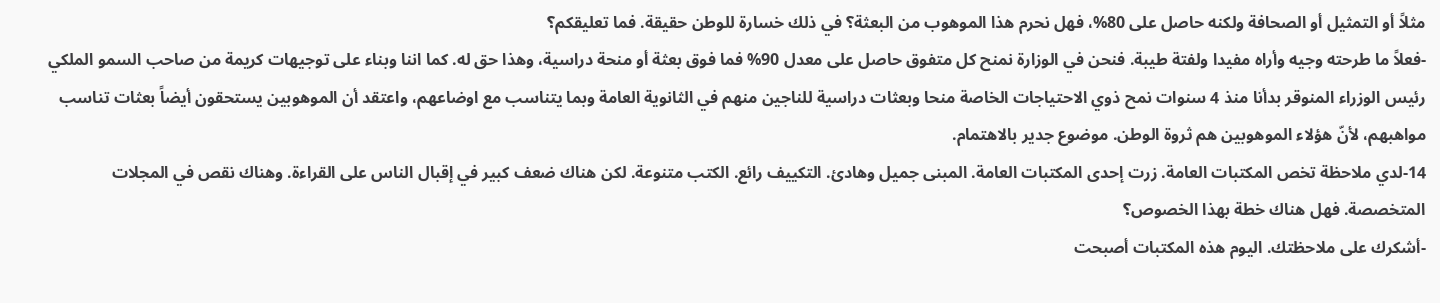مثلاً أو التمثيل أو الصحافة ولكنه حاصل على 80%، فهل نحرم هذا الموهوب من البعثة؟ في ذلك خسارة للوطن حقيقة. فما تعليقكم؟
-فعلاً ما طرحته وجيه وأراه مفيدا ولفتة طيبة. فنحن في الوزارة نمنح كل متفوق حاصل على معدل 90% فما فوق بعثة أو منحة دراسية، وهذا حق له. كما اننا وبناء على توجيهات كريمة من صاحب السمو الملكي رئيس الوزراء المنوقر بدأنا منذ 4 سنوات نمح ذوي الاحتياجات الخاصة منحا وبعثات دراسية للناجين منهم في الثانوية العامة وبما يتناسب مع اوضاعهم، واعتقد أن الموهوبين يستحقون أيضاً بعثات تناسب مواهبهم، لأنّ هؤلاء الموهوبين هم ثروة الوطن. موضوع جدير بالاهتمام.
14-لدي ملاحظة تخص المكتبات العامة. زرت إحدى المكتبات العامة. المبنى جميل وهادئ. التكييف رائع. الكتب متنوعة. لكن هناك ضعف كبير في إقبال الناس على القراءة. وهناك نقص في المجلات المتخصصة. فهل هناك خطة بهذا الخصوص؟
-أشكرك على ملاحظتك. اليوم هذه المكتبات أصبحت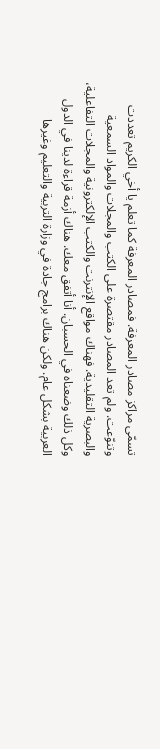تسمّى مراكز مصادر المعرفة. فمصادر المعرفة كما تعلم يا أخي الكريم تعددت وتنوّعت. ولم تعد المصادر مقتصرة على الكتب والمجلات والمواد السمعية والبصرية التقليدية. فهناك مواقع الإنترنت والكتب الإلكترونية والمجلات التفاعلية، وكل ذلك وضعناه في الحسبان. أنا أتفق معك. هناك أزمة قراءة لدينا في الدول العربية بشكل عام. ولكن هناك برامج جادة في وزارة التربية والتعليم وغيرها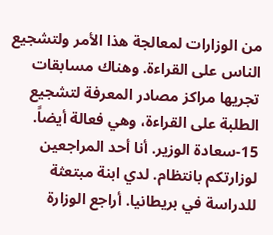من الوزارات لمعالجة هذا الأمر ولتشجيع الناس على القراءة. وهناك مسابقات تجريها مراكز مصادر المعرفة لتشجيع الطلبة على القراءة، وهي فعالة أيضاً.
15-سعادة الوزير. أنا أحد المراجعين لوزارتكم بانتظام. لدي ابنة مبتعثة للدراسة في بريطانيا. أراجع الوزارة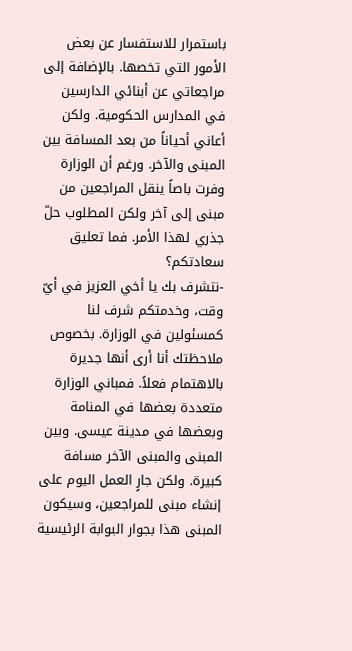باستمرار للاستفسار عن بعض الأمور التي تخصها. بالإضافة إلى مراجعاتي عن أبنائي الدارسين في المدارس الحكومية. ولكن أعاني أحياناً من بعد المسافة بين المبنى والآخر. ورغم أن الوزارة وفرت باصاً ينقل المراجعين من مبنى إلى آخر ولكن المطلوب حلّ جذري لهذا الأمر. فما تعليق سعادتكم؟
-نتشرف بك يا أخي العزيز في أيّ وقت، وخدمتكم شرف لنا كمسئولين في الوزارة. بخصوص ملاحظتك أنا أرى أنها جديرة بالاهتمام فعلاً. فمباني الوزارة متعددة بعضها في المنامة وبعضها في مدينة عيسى. وبين المبنى والمبنى الآخر مسافة كبيرة. ولكن جارٍ العمل اليوم على إنشاء مبنى للمراجعين، وسيكون المبنى هذا بجوار البوابة الرئيسية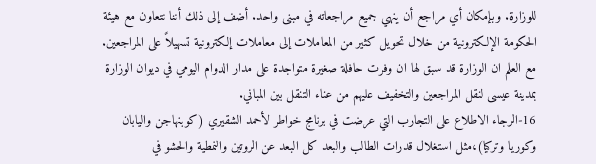للوزارة. وبإمكان أي مراجع أن ينهي جميع مراجعاته في مبنى واحد. أضف إلى ذلك أننا نتعاون مع هيئة الحكومة الإلكترونية من خلال تحويل كثير من المعاملات إلى معاملات إلكترونية تسهيلاً على المراجعين. مع العلم ان الوزارة قد سبق لها ان وفرت حافلة صغيرة متواجدة على مدار الدوام اليومي في ديوان الوزارة بمدينة عيسى لنقل المراجعين والتخفيف عليهم من عناء التنقل بين المباني.
16-الرجاء الاطلاع على التجارب التي عرضت في برنامج خواطر لأحمد الشقيري (كوبنهاجن واليابان وكوريا وتركيا)،مثل استغلال قدرات الطالب والبعد كل البعد عن الروتين والنمطية والحشو في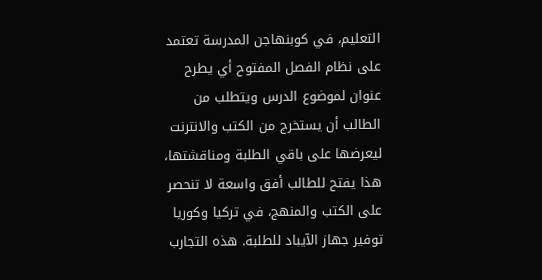التعليم، في كوبنهاجن المدرسة تعتمد على نظام الفصل المفتوح أي يطرح عنوان لموضوع الدرس ويتطلب من الطالب أن يستخرج من الكتب والانترنت ليعرضها على باقي الطلبة ومناقشتها، هذا يفتح للطالب أفق واسعة لا تنحصر على الكتب والمنهج، في تركيا وكوريا توفير جهاز الآيباد للطلبة. هذه التجارب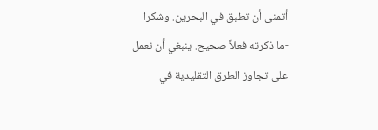أتمنى أن تطبق في البحرين. وشكرا
-ما ذكرته فعلاً صحيح. ينبغي أن نعمل على تجاوز الطرق التقليدية في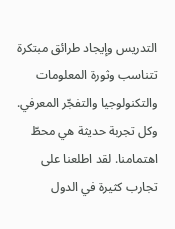التدريس وإيجاد طرائق مبتكرة تتناسب وثورة المعلومات والتكنولوجيا والتفجّر المعرفي. وكل تجربة حديثة هي محطّ اهتمامنا. لقد اطلعنا على تجارب كثيرة في الدول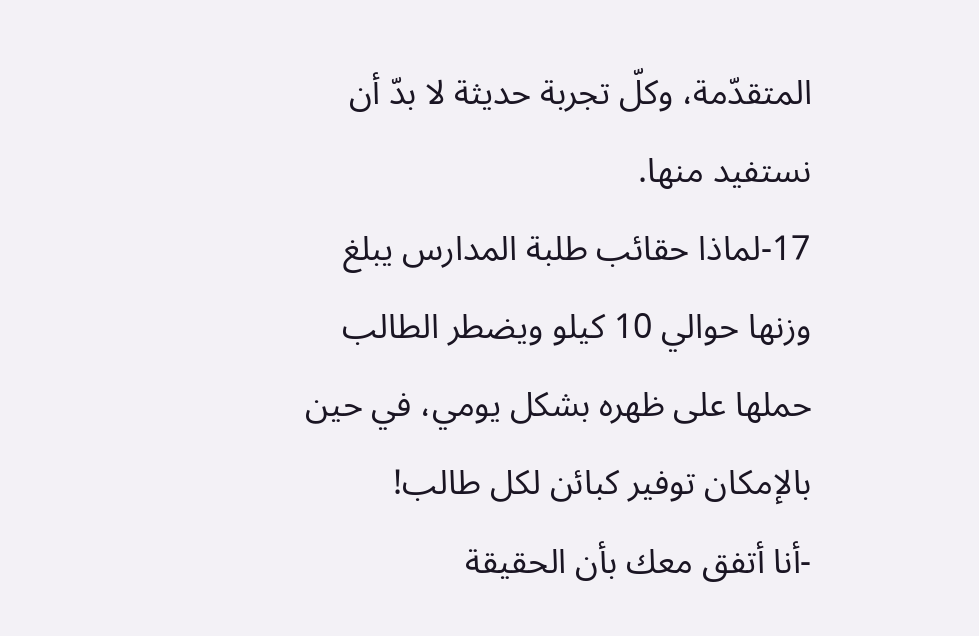المتقدّمة، وكلّ تجربة حديثة لا بدّ أن نستفيد منها.
17-لماذا حقائب طلبة المدارس يبلغ وزنها حوالي 10 كيلو ويضطر الطالب حملها على ظهره بشكل يومي، في حين بالإمكان توفير كبائن لكل طالب!
-أنا أتفق معك بأن الحقيقة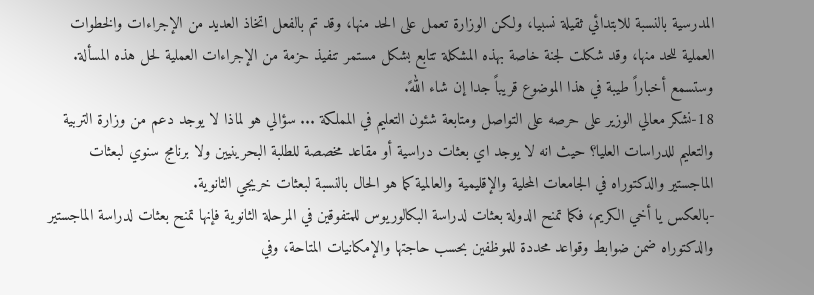المدرسية بالنسبة للابتدائي ثقيلة نسبيا، ولكن الوزارة تعمل على الحد منها، وقد تم بالفعل اتخاذ العديد من الإجراءات والخطوات العملية للحد منها، وقد شكلت لجنة خاصة بهذه المشكلة تتابع بشكل مستمر تنفيذ حزمة من الإجراءات العملية لحل هذه المسألة. وستسمع أخباراً طيبة في هذا الموضوع قريباً جدا إن شاء اللهً.
18-نشكر معالي الوزير على حرصه على التواصل ومتابعة شئون التعليم في المملكة ... سؤالي هو لماذا لا يوجد دعم من وزارة التربية والتعليم للدراسات العليا؟ حيث انه لا يوجد اي بعثات دراسية أو مقاعد مخصصة للطلبة البحرينيين ولا برنامج سنوي لبعثات الماجستير والدكتوراه في الجامعات المحلية والإقليمية والعالمية كما هو الحال بالنسبة لبعثات خريجي الثانوية.
-بالعكس يا أخي الكريم، فكما تمنح الدولة بعثات لدراسة البكالوريوس للمتفوقين في المرحلة الثانوية فإنها تمنح بعثات لدراسة الماجستير والدكتوراه ضمن ضوابط وقواعد محددة للموظفين بحسب حاجتها والإمكانيات المتاحة، وفي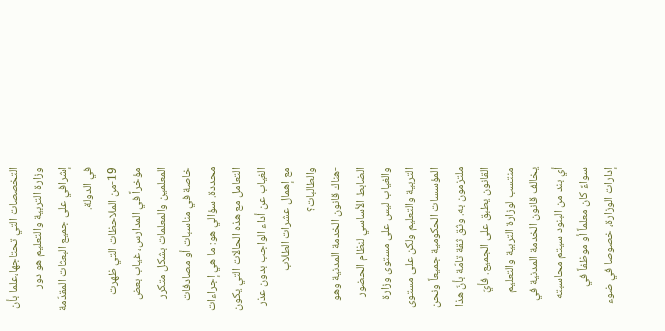التخصصات التي تحتاجها،علما بأن وزارة التربية والتعليم هو دور إشرافي على جميع البعثات المقدّمة في الدولة.
19-من الملاحظات التي ظهرت مؤخراً في المدارس، غياب بعض المعلمين والمعلمات بشكل متكرر خاصة في مناسبات أو مصادفات محددة. سؤالي هو: ما هي إجراءات التعامل مع هذه الحالات التي يكون الغياب عن أداء الواجب بدون عذر مع إهمال عشرات الطلاب والطالبات؟
-هناك قانون الخدمة المدنية وهو الضابط الأساسي لنظام الحضور والغياب ليس على مستوى وزارة التربية والتعليم ولكن على مستوى المؤسسات الحكومية جميعاً ونحن ملتزمون به. وثق ثقة تامّة بأنّ هذا القانون يطبق على الجميع. فأيّ منتسب لوزارة التربية والتعليم يخالف قانون الخدمة المدنية في أي بند من البنود سيتم محاسبته سواءً كان معلماً أو موظفاً في إدارات الوزارة، خصوصا في ضوء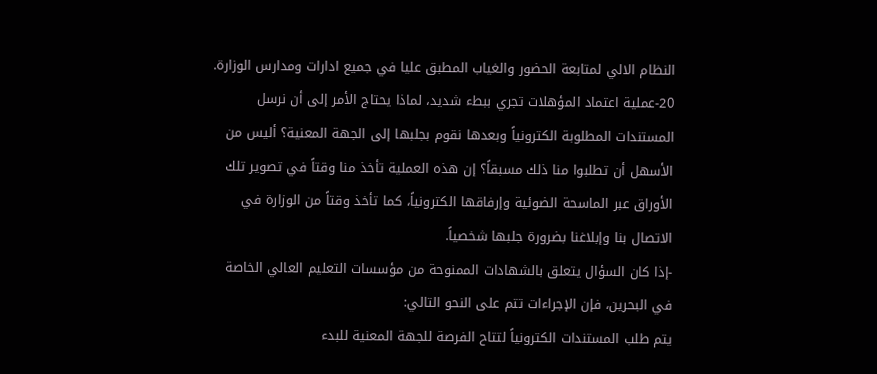النظام الالي لمتابعة الحضور والغياب المطبق عليا في جميع ادارات ومدارس الوزارة.
20-عملية اعتماد المؤهلات تجري ببطء شديد، لماذا يحتاج الأمر إلى أن نرسل المستندات المطلوبة الكترونياً وبعدها نقوم بجلبها إلى الجهة المعنية؟ أليس من الأسهل أن تطلبوا منا ذلك مسبقاً؟ إن هذه العملية تأخذ منا وقتاً في تصوير تلك الأوراق عبر الماسحة الضوئية وإرفاقها الكترونياً، كما تأخذ وقتاً من الوزارة في الاتصال بنا وإبلاغنا بضرورة جلبها شخصياً.
-إذا كان السؤال يتعلق بالشهادات الممنوحة من مؤسسات التعليم العالي الخاصة في البحرين، فإن الإجراءات تتم على النحو التالي:
يتم طلب المستندات الكترونياً لتتاح الفرصة للجهة المعنية للبدء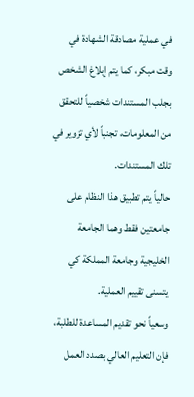في عملية مصادقة الشهادة في وقت مبكر، كما يتم إبلاغ الشخص بجلب المستندات شخصياً للتحقق من المعلومات، تجنباً لأي تزوير في تلك المستندات.
حالياً يتم تطبيق هذا النظام على جامعتين فقط وهما الجامعة الخليجية وجامعة المملكة كي يتسنى تقييم العملية.
وسعياً نحو تقديم المساعدة للطلبة، فإن التعليم العالي بصدد العمل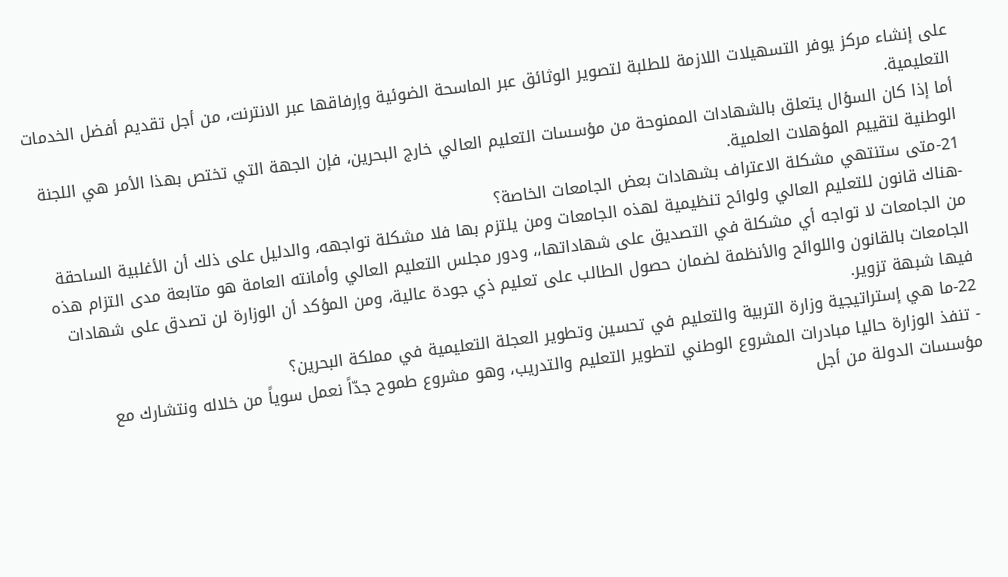على إنشاء مركز يوفر التسهيلات اللازمة للطلبة لتصوير الوثائق عبر الماسحة الضوئية وإرفاقها عبر الانترنت، من أجل تقديم أفضل الخدمات التعليمية.
أما إذا كان السؤال يتعلق بالشهادات الممنوحة من مؤسسات التعليم العالي خارج البحرين، فإن الجهة التي تختص بهذا الأمر هي اللجنة الوطنية لتقييم المؤهلات العلمية.
21-متى ستنتهي مشكلة الاعتراف بشهادات بعض الجامعات الخاصة؟
-هناك قانون للتعليم العالي ولوائح تنظيمية لهذه الجامعات ومن يلتزم بها فلا مشكلة تواجهه، والدليل على ذلك أن الأغلبية الساحقة من الجامعات لا تواجه أي مشكلة في التصديق على شهاداتها،، ودور مجلس التعليم العالي وأمانته العامة هو متابعة مدى التزام هذه الجامعات بالقانون واللوائح والأنظمة لضمان حصول الطالب على تعليم ذي جودة عالية، ومن المؤكد أن الوزارة لن تصدق على شهادات فيها شبهة تزوير.
22-ما هي إستراتيجية وزارة التربية والتعليم في تحسين وتطوير العجلة التعليمية في مملكة البحرين؟
- تنفذ الوزارة حاليا مبادرات المشروع الوطني لتطوير التعليم والتدريب، وهو مشروع طموح جدّاً نعمل سوياً من خلاله ونتشارك مع مؤسسات الدولة من أجل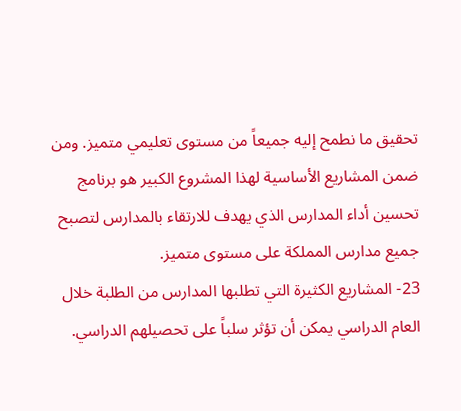تحقيق ما نطمح إليه جميعاً من مستوى تعليمي متميز. ومن ضمن المشاريع الأساسية لهذا المشروع الكبير هو برنامج تحسين أداء المدارس الذي يهدف للارتقاء بالمدارس لتصبح جميع مدارس المملكة على مستوى متميز.
23- المشاريع الكثيرة التي تطلبها المدارس من الطلبة خلال العام الدراسي يمكن أن تؤثر سلباً على تحصيلهم الدراسي.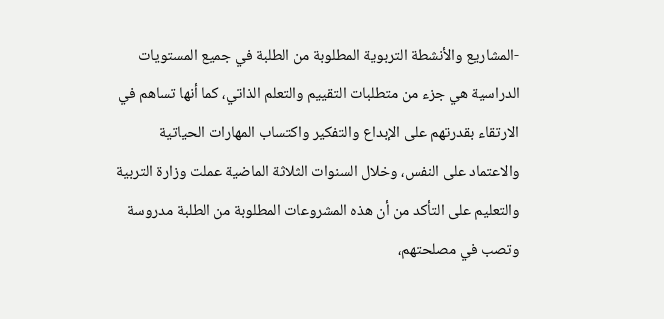-المشاريع والأنشطة التربوية المطلوبة من الطلبة في جميع المستويات الدراسية هي جزء من متطلبات التقييم والتعلم الذاتي، كما أنها تساهم في الارتقاء بقدرتهم على الإبداع والتفكير واكتساب المهارات الحياتية والاعتماد على النفس، وخلال السنوات الثلاثة الماضية عملت وزارة التربية والتعليم على التأكد من أن هذه المشروعات المطلوبة من الطلبة مدروسة وتصب في مصلحتهم،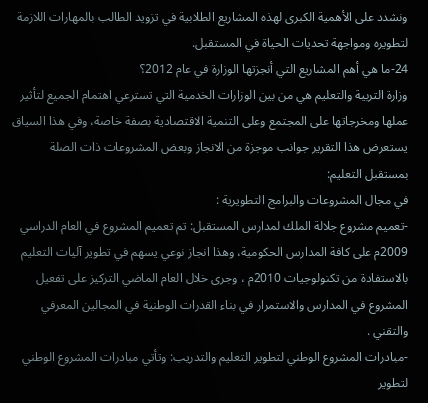ونشدد على الأهمية الكبرى لهذه المشاريع الطلابية في تزويد الطالب بالمهارات اللازمة لتطويره ومواجهة تحديات الحياة في المستقبل.
24-ما هي أهم المشاريع التي أنجزتها الوزارة في عام 2012؟
وزارة التربية والتعليم هي من بين الوزارات الخدمية التي تسترعي اهتمام الجميع لتأثير عملها ومخرجاتها على المجتمع وعلى التنمية الاقتصادية بصفة خاصة، وفي هذا السياق يستعرض هذا التقرير جوانب موجزة من الانجاز وبعض المشروعات ذات الصلة بمستقبل التعليم:
في مجال المشروعات والبرامج التطويرية :
-تعميم مشروع جلالة الملك لمدارس المستقبل: تم تعميم المشروع في العام الدراسي 2009م على كافة المدارس الحكومية، وهذا انجاز نوعي يسهم في تطوير آليات التعليم بالاستفادة من تكنولوجيات 2010م ، وجرى خلال العام الماضي التركيز على تفعيل المشروع في المدارس والاستمرار في بناء القدرات الوطنية في المجالين المعرفي والتقني .
-مبادرات المشروع الوطني لتطوير التعليم والتدريب: وتأتي مبادرات المشروع الوطني لتطوير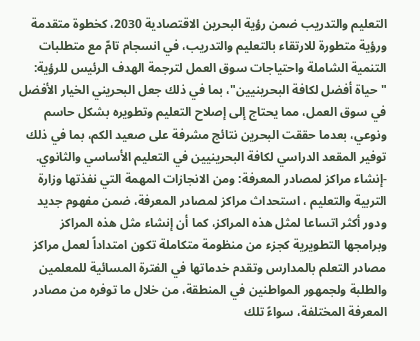التعليم والتدريب ضمن رؤية البحرين الاقتصادية 2030، كخطوة متقدمة ورؤية متطورة للارتقاء بالتعليم والتدريب، في انسجام تامّ مع متطلبات التنمية الشاملة واحتياجات سوق العمل لترجمة الهدف الرئيس للرؤية: "حياة أفضل لكافة البحرينيين"، بما في ذلك جعل البحريني الخيار الأفضل في سوق العمل، مما يحتاج إلى إصلاح التعليم وتطويره بشكل حاسم ونوعي، بعدما حققت البحرين نتائج مشرفة على صعيد الكم، بما في ذلك توفير المقعد الدراسي لكافة البحرينيين في التعليم الأساسي والثانوي.
-إنشاء مراكز لمصادر المعرفة: ومن الانجازات المهمة التي نفذتها وزارة التربية والتعليم ، استحداث مراكز لمصادر المعرفة، ضمن مفهوم جديد ودور أكثر اتساعا لمثل هذه المراكز، كما أن إنشاء مثل هذه المراكز وبرامجها التطويرية كجزء من منظومة متكاملة تكون امتداداً لعمل مراكز مصادر التعلم بالمدارس وتقدم خدماتها في الفترة المسائية للمعلمين والطلبة ولجمهور المواطنين في المنطقة، من خلال ما توفره من مصادر المعرفة المختلفة، سواءً تلك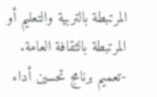المرتبطة بالتربية والتعليم أو المرتبطة بالثقافة العامة.
-تعميم برنامج تحسين أداء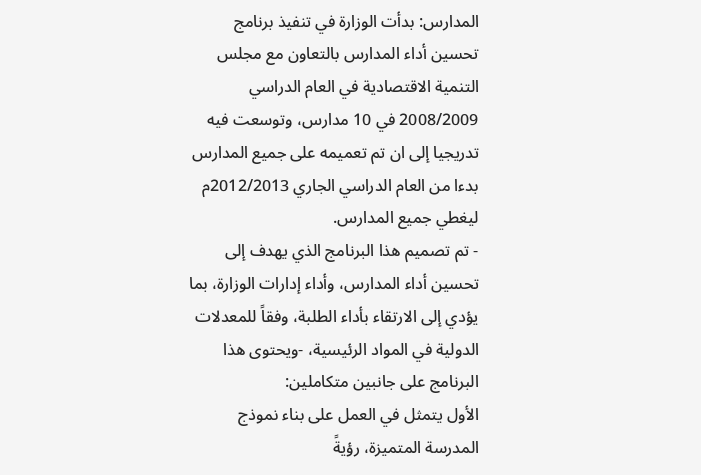المدارس: بدأت الوزارة في تنفيذ برنامج تحسين أداء المدارس بالتعاون مع مجلس التنمية الاقتصادية في العام الدراسي 2008/2009 في 10 مدارس، وتوسعت فيه تدريجيا إلى ان تم تعميمه على جميع المدارس بدءا من العام الدراسي الجاري 2012/2013م ليغطي جميع المدارس.
- تم تصميم هذا البرنامج الذي يهدف إلى تحسين أداء المدارس، وأداء إدارات الوزارة، بما يؤدي إلى الارتقاء بأداء الطلبة، وفقاً للمعدلات الدولية في المواد الرئيسية، -ويحتوى هذا البرنامج على جانبين متكاملين:
الأول يتمثل في العمل على بناء نموذج المدرسة المتميزة، رؤيةً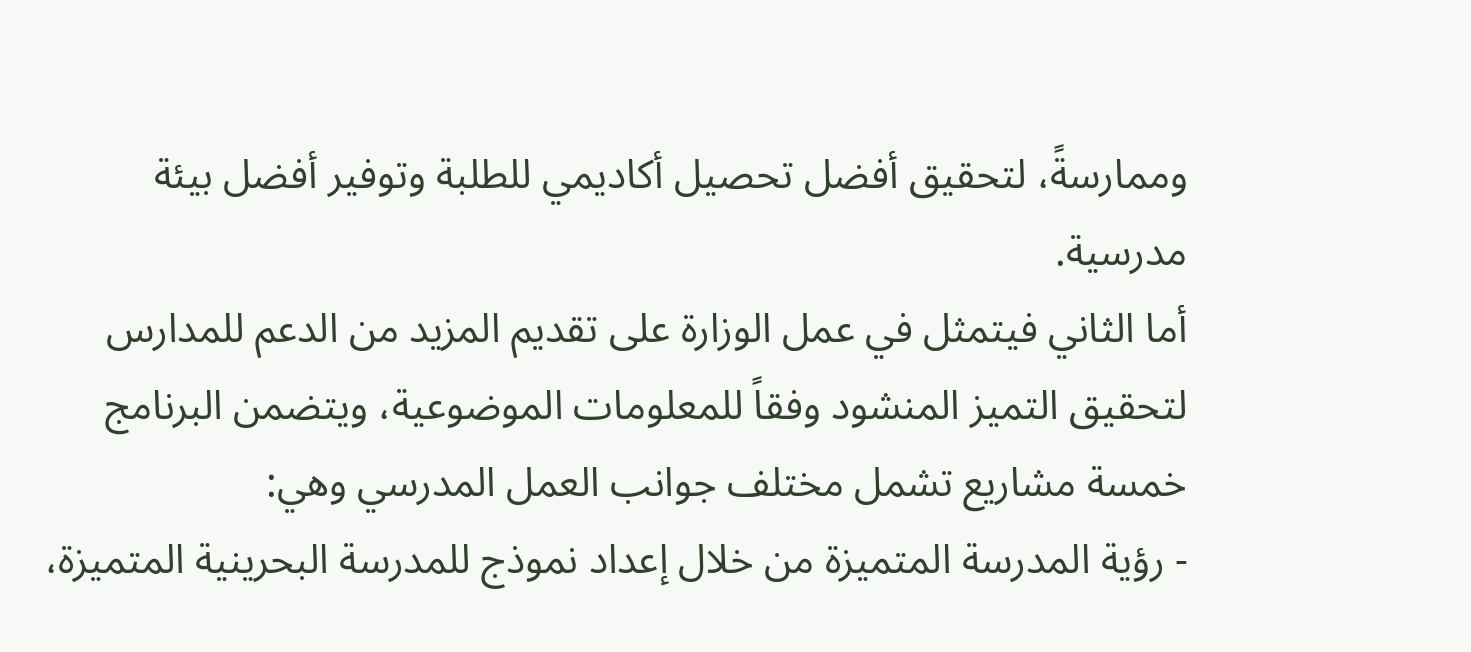وممارسةً، لتحقيق أفضل تحصيل أكاديمي للطلبة وتوفير أفضل بيئة مدرسية.
أما الثاني فيتمثل في عمل الوزارة على تقديم المزيد من الدعم للمدارس لتحقيق التميز المنشود وفقاً للمعلومات الموضوعية، ويتضمن البرنامج خمسة مشاريع تشمل مختلف جوانب العمل المدرسي وهي:
- رؤية المدرسة المتميزة من خلال إعداد نموذج للمدرسة البحرينية المتميزة،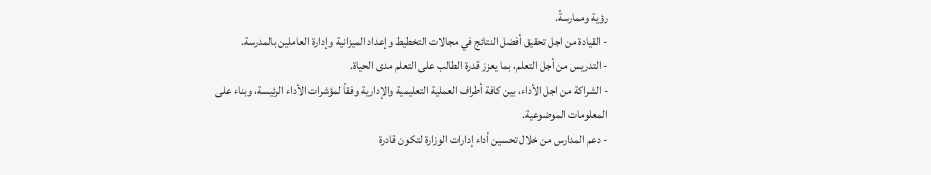رؤية وممارسةً.
- القيادة من اجل تحقيق أفضل النتائج في مجالات التخطيط وإعداد الميزانية وإدارة العاملين بالمدرسة.
- التدريس من أجل التعلم، بما يعزز قدرة الطالب على التعلم مدى الحياة.
- الشراكة من اجل الأداء، بين كافة أطراف العملية التعليمية والإدارية وفقاً لمؤشرات الأداء الرئيسة، وبناء على المعلومات الموضوعية.
- دعم المدارس من خلال تحسين أداء إدارات الوزارة لتكون قادرة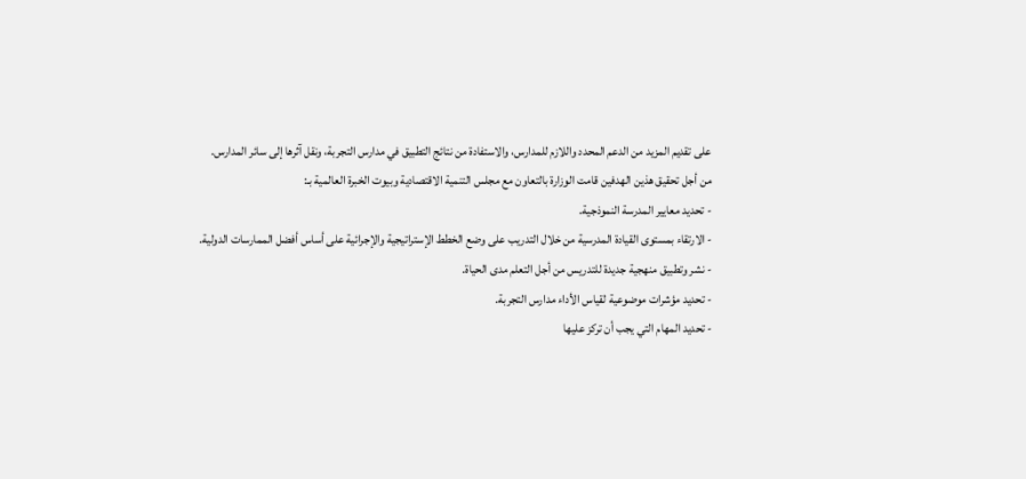على تقديم المزيد من الدعم المحدد واللازم للمدارس، والاستفادة من نتائج التطبيق في مدارس التجربة، ونقل آثرها إلى سائر المدارس.
من أجل تحقيق هذين الهدفين قامت الوزارة بالتعاون مع مجلس التنمية الاقتصادية وبيوت الخبرة العالمية بـ:
- تحديد معايير المدرسة النموذجية.
- الارتقاء بمستوى القيادة المدرسية من خلال التدريب على وضع الخطط الإستراتيجية والإجرائية على أساس أفضل الممارسات الدولية.
- نشر وتطبيق منهجية جديدة للتدريس من أجل التعلم مدى الحياة.
- تحديد مؤشرات موضوعية لقياس الأداء مدارس التجربة.
- تحديد المهام التي يجب أن تركز عليها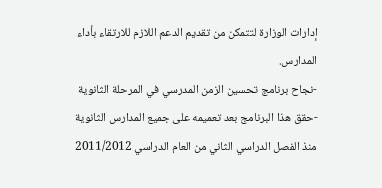إدارات الوزارة لتتمكن من تقديم الدعم اللازم للارتقاء بأداء المدارس.
-نجاح برنامج تحسين الزمن المدرسي في المرحلة الثانوية
-حقق هذا البرنامج بعد تعميمه على جميع المدارس الثانوية منذ الفصل الدراسي الثاني من العام الدراسي 2011/2012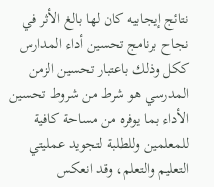نتائج إيجابيه كان لها بالغ الأثر في نجاح برنامج تحسين أداء المدارس ككل وذلك باعتبار تحسين الزمن المدرسي هو شرط من شروط تحسين الأداء بما يوفره من مساحة كافية للمعلمين وللطلبة لتجويد عمليتي التعليم والتعلم، وقد انعكس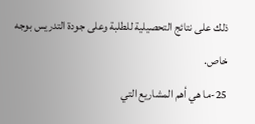ذلك على نتائج التحصيلية للطلبة وعلى جودة التدريس بوجه خاص.
25-ما هي أهم المشاريع التي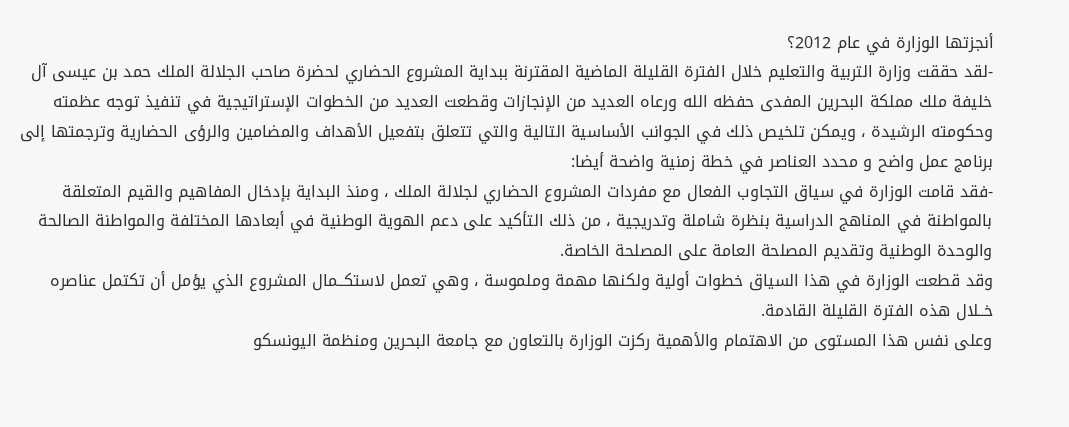أنجزتها الوزارة في عام 2012؟
-لقد حققت وزارة التربية والتعليم خلال الفترة القليلة الماضية المقترنة ببداية المشروع الحضاري لحضرة صاحب الجلالة الملك حمد بن عيسى آل خليفة ملك مملكة البحرين المفدى حفظه الله ورعاه العديد من الإنجازات وقطعت العديد من الخطوات الإستراتيجية في تنفيذ توجه عظمته وحكومته الرشيدة ، ويمكن تلخيص ذلك في الجوانب الأساسية التالية والتي تتعلق بتفعيل الأهداف والمضامين والرؤى الحضارية وترجمتها إلى برنامج عمل واضح و محدد العناصر في خطة زمنية واضحة أيضا:
-فقد قامت الوزارة في سياق التجاوب الفعال مع مفردات المشروع الحضاري لجلالة الملك ، ومنذ البداية بإدخال المفاهيم والقيم المتعلقة بالمواطنة في المناهج الدراسية بنظرة شاملة وتدريجية ، من ذلك التأكيد على دعم الهوية الوطنية في أبعادها المختلفة والمواطنة الصالحة والوحدة الوطنية وتقديم المصلحة العامة على المصلحة الخاصة.
وقد قطعت الوزارة في هذا السياق خطوات أولية ولكنها مهمة وملموسة ، وهي تعمل لاستكــمال المشروع الذي يؤمل أن تكتمل عناصره خــلال هذه الفترة القليلة القادمة.
وعلى نفس هذا المستوى من الاهتمام والأهمية ركزت الوزارة بالتعاون مع جامعة البحرين ومنظمة اليونسكو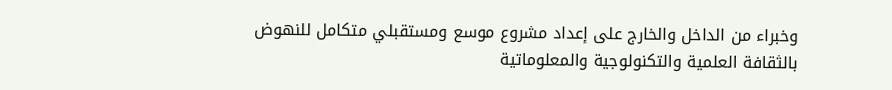وخبراء من الداخل والخارج على إعداد مشروع موسع ومستقبلي متكامل للنهوض بالثقافة العلمية والتكنولوجية والمعلوماتية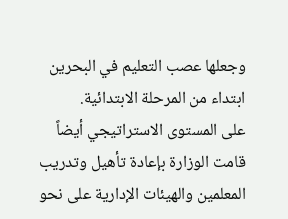وجعلها عصب التعليم في البحرين ابتداء من المرحلة الابتدائية.
على المستوى الاستراتيجي أيضاً قامت الوزارة بإعادة تأهيل وتدريب المعلمين والهيئات الإدارية على نحو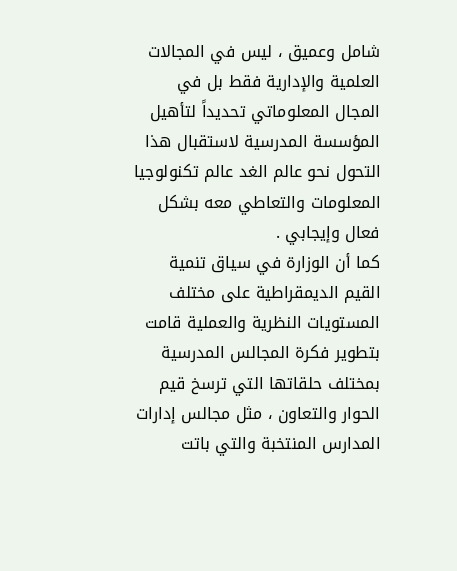شامل وعميق ، ليس في المجالات العلمية والإدارية فقط بل في المجال المعلوماتي تحديداً لتأهيل المؤسسة المدرسية لاستقبال هذا التحول نحو عالم الغد عالم تكنولوجيا المعلومات والتعاطي معه بشكل فعال وإيجابي .
كما أن الوزارة في سياق تنمية القيم الديمقراطية على مختلف المستويات النظرية والعملية قامت بتطوير فكرة المجالس المدرسية بمختلف حلقاتها التي ترسخ قيم الحوار والتعاون ، مثل مجالس إدارات المدارس المنتخبة والتي باتت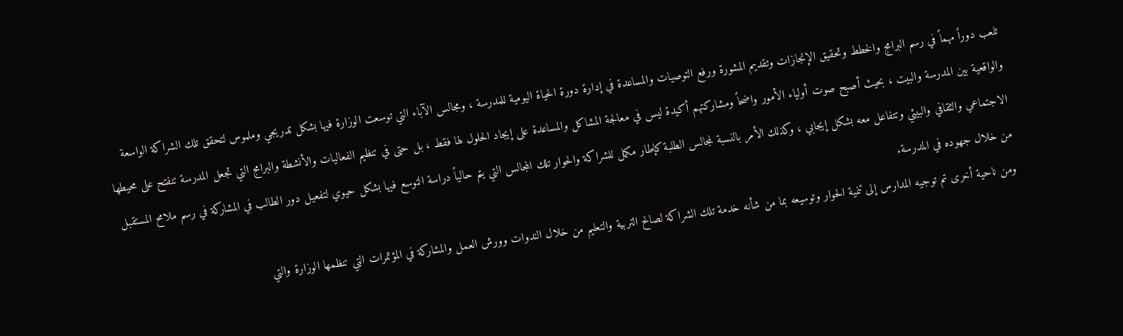تلعب دوراً مهماً في رسم البرامج والخطط وتحقيق الإنجازات وتقديم المشورة ورفع التوصيات والمساعدة في إدارة دورة الحياة اليومية للمدرسة ، ومجالس الآباء التي توسعت الوزارة فيها بشكل تدريجي وملموس لتحقق تلك الشراكة الواسعة والواقعية بين المدرسة والبيت ، بحيث أصبح صوت أولياء الأمور واضحاً ومشاركتهم أكيدة ليس في معالجة المشاكل والمساعدة على إيجاد الحلول لها فقط ، بل حتى في تنظيم الفعاليات والأنشطة والبرامج التي تجعل المدرسة تنفتح على محيطها الاجتماعي والثقافي والبيئي وتتفاعل معه بشكل إيجابي ، وكذلك الأمر بالنسبة لمجالس الطلبة كإطار مكمل للشراكة والحوار تلك المجالس التي يتم حالياً دراسة التوسع فيها بشكل حيوي لتفعيل دور الطالب في المشاركة في رسم ملامح المستقبل من خلال جهوده في المدرسة.
ومن ناحية أخرى تم توجيه المدارس إلى تنمية الحوار وتوسيعه بما من شأنه خدمة تلك الشراكة لصالح التربية والتعليم من خلال الندوات وورش العمل والمشاركة في المؤتمرات التي تنظمها الوزارة والتي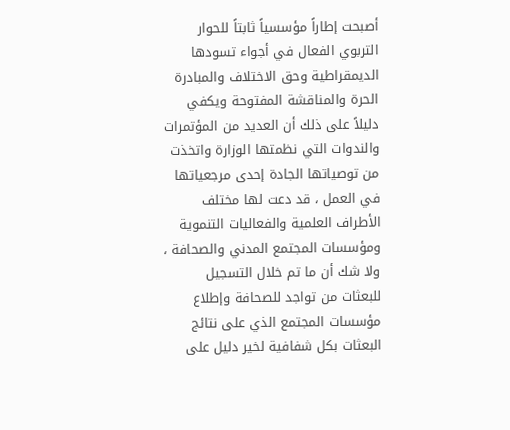أصبحت إطاراً مؤسسياً ثابتاً للحوار التربوي الفعال في أجواء تسودها الديمقراطية وحق الاختلاف والمبادرة الحرة والمناقشة المفتوحة ويكفي دليلاً على ذلك أن العديد من المؤتمرات والندوات التي نظمتها الوزارة واتخذت من توصياتها الجادة إحدى مرجعياتها في العمل ، قد دعت لها مختلف الأطراف العلمية والفعاليات التنموية ومؤسسات المجتمع المدني والصحافة ، ولا شك أن ما تم خلال التسجيل للبعثات من تواجد للصحافة وإطلاع مؤسسات المجتمع الذي على نتائج البعثات بكل شفافية لخير دليل على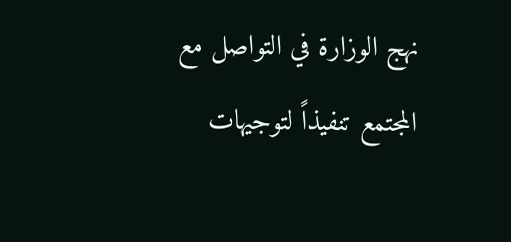نهج الوزارة في التواصل مع المجتمع تنفيذاً لتوجيهات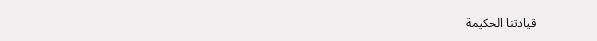قيادتنا الحكيمة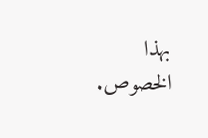بهذا الخصوص.